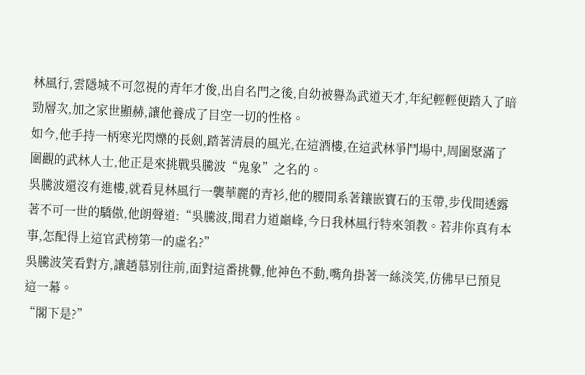林風行,雲隱城不可忽視的青年才俊,出自名門之後,自幼被譽為武道天才,年紀輕輕便踏入了暗勁層次,加之家世顯赫,讓他養成了目空一切的性格。
如今,他手持一柄寒光閃爍的長劍,踏著清晨的風光,在這酒樓,在這武林爭鬥場中,周圍聚滿了圍觀的武林人士,他正是來挑戰吳騰波“鬼象”之名的。
吳騰波還沒有進樓,就看見林風行一襲華麗的青衫,他的腰間系著鑲嵌寶石的玉帶,步伐間透露著不可一世的驕傲,他朗聲道:“吳騰波,聞君力道巔峰,今日我林風行特來領教。若非你真有本事,怎配得上這官武榜第一的虛名?”
吳騰波笑看對方,讓趙慕別往前,面對這番挑釁,他神色不動,嘴角掛著一絲淡笑,仿佛早已預見這一幕。
“閣下是?”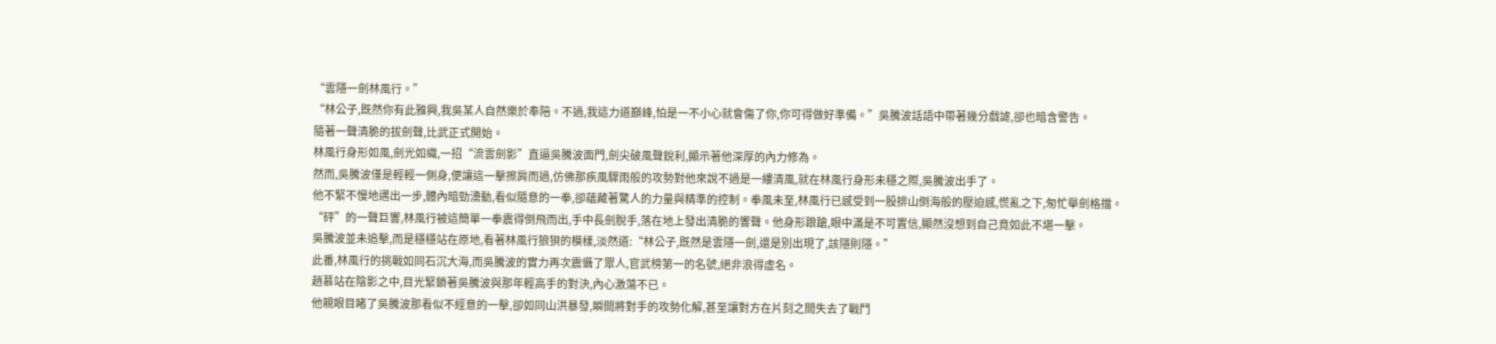“雲隱一劍林風行。”
“林公子,既然你有此雅興,我吳某人自然樂於奉陪。不過,我這力道巔峰,怕是一不小心就會傷了你,你可得做好準備。”吳騰波話語中帶著幾分戲謔,卻也暗含警告。
隨著一聲清脆的拔劍聲,比武正式開始。
林風行身形如風,劍光如織,一招“流雲劍影”直逼吳騰波面門,劍尖破風聲銳利,顯示著他深厚的內力修為。
然而,吳騰波僅是輕輕一側身,便讓這一擊擦肩而過,仿佛那疾風驟雨般的攻勢對他來說不過是一縷清風,就在林風行身形未穩之際,吳騰波出手了。
他不緊不慢地邁出一步,體內暗勁湧動,看似隨意的一拳,卻蘊藏著驚人的力量與精準的控制。拳風未至,林風行已感受到一股排山倒海般的壓迫感,慌亂之下,匆忙舉劍格擋。
“砰”的一聲巨響,林風行被這簡單一拳震得倒飛而出,手中長劍脫手,落在地上發出清脆的響聲。他身形踉蹌,眼中滿是不可置信,顯然沒想到自己竟如此不堪一擊。
吳騰波並未追擊,而是穩穩站在原地,看著林風行狼狽的模樣,淡然道:“林公子,既然是雲隱一劍,還是別出現了,該隱則隱。”
此番,林風行的挑戰如同石沉大海,而吳騰波的實力再次震懾了眾人,官武榜第一的名號,絕非浪得虛名。
趙慕站在陰影之中,目光緊鎖著吳騰波與那年輕高手的對決,內心激蕩不已。
他親眼目睹了吳騰波那看似不經意的一擊,卻如同山洪暴發,瞬間將對手的攻勢化解,甚至讓對方在片刻之間失去了戰鬥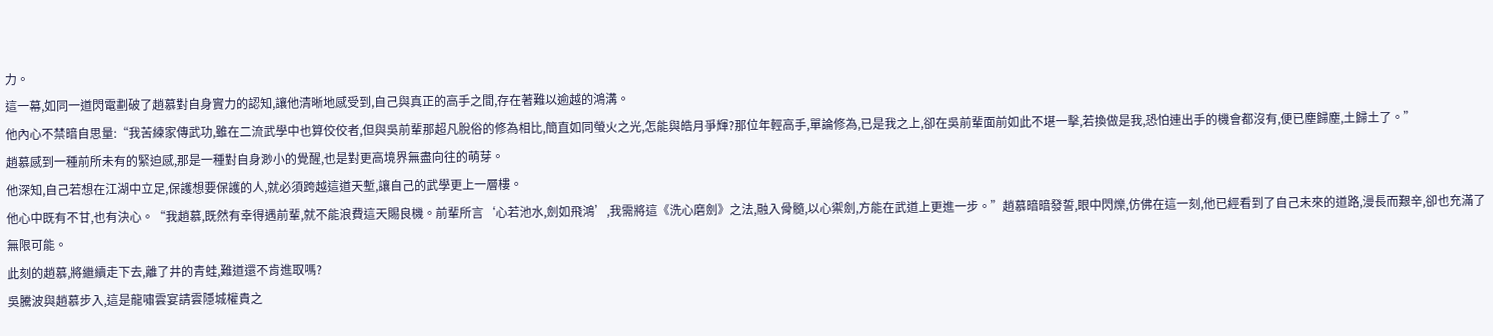力。
這一幕,如同一道閃電劃破了趙慕對自身實力的認知,讓他清晰地感受到,自己與真正的高手之間,存在著難以逾越的鴻溝。
他內心不禁暗自思量:“我苦練家傳武功,雖在二流武學中也算佼佼者,但與吳前輩那超凡脫俗的修為相比,簡直如同螢火之光,怎能與皓月爭輝?那位年輕高手,單論修為,已是我之上,卻在吳前輩面前如此不堪一擊,若換做是我,恐怕連出手的機會都沒有,便已塵歸塵,土歸土了。”
趙慕感到一種前所未有的緊迫感,那是一種對自身渺小的覺醒,也是對更高境界無盡向往的萌芽。
他深知,自己若想在江湖中立足,保護想要保護的人,就必須跨越這道天塹,讓自己的武學更上一層樓。
他心中既有不甘,也有決心。“我趙慕,既然有幸得遇前輩,就不能浪費這天賜良機。前輩所言‘心若池水,劍如飛鴻’,我需將這《洗心磨劍》之法,融入骨髓,以心禦劍,方能在武道上更進一步。”趙慕暗暗發誓,眼中閃爍,仿佛在這一刻,他已經看到了自己未來的道路,漫長而艱辛,卻也充滿了無限可能。
此刻的趙慕,將繼續走下去,離了井的青蛙,難道還不肯進取嗎?
吳騰波與趙慕步入,這是龍嘯雲宴請雲隱城權貴之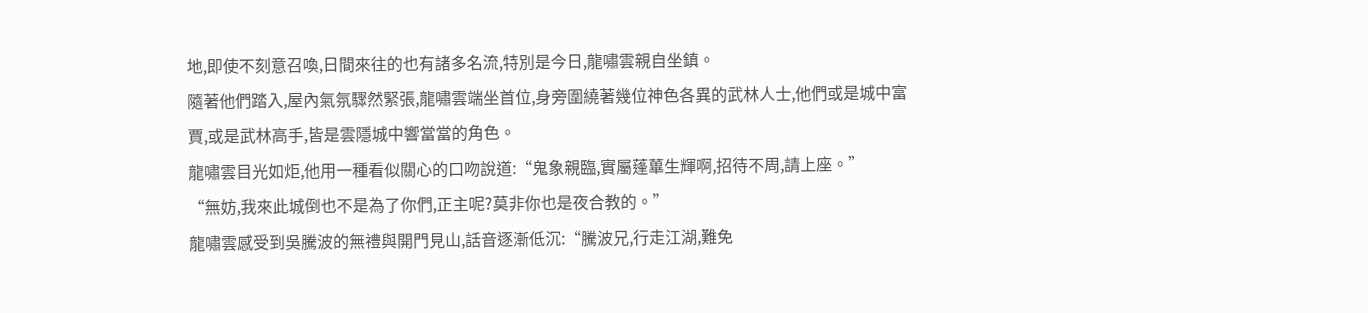地,即使不刻意召喚,日間來往的也有諸多名流,特別是今日,龍嘯雲親自坐鎮。
隨著他們踏入,屋內氣氛驟然緊張,龍嘯雲端坐首位,身旁圍繞著幾位神色各異的武林人士,他們或是城中富賈,或是武林高手,皆是雲隱城中響當當的角色。
龍嘯雲目光如炬,他用一種看似關心的口吻說道:“鬼象親臨,實屬蓬蓽生輝啊,招待不周,請上座。”
“無妨,我來此城倒也不是為了你們,正主呢?莫非你也是夜合教的。”
龍嘯雲感受到吳騰波的無禮與開門見山,話音逐漸低沉:“騰波兄,行走江湖,難免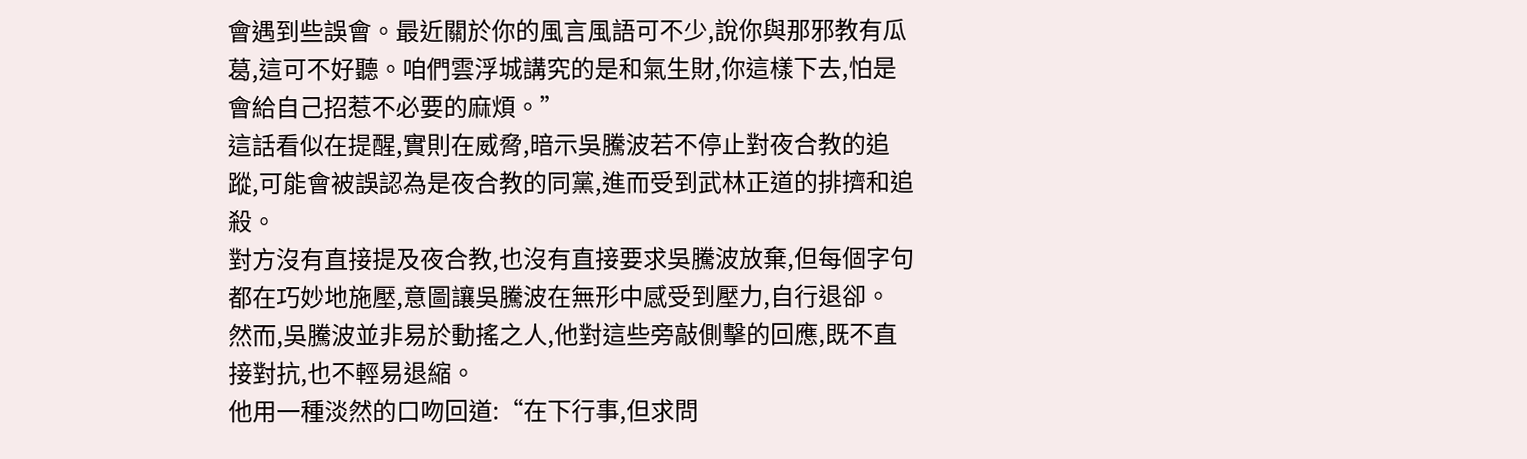會遇到些誤會。最近關於你的風言風語可不少,說你與那邪教有瓜葛,這可不好聽。咱們雲浮城講究的是和氣生財,你這樣下去,怕是會給自己招惹不必要的麻煩。”
這話看似在提醒,實則在威脅,暗示吳騰波若不停止對夜合教的追蹤,可能會被誤認為是夜合教的同黨,進而受到武林正道的排擠和追殺。
對方沒有直接提及夜合教,也沒有直接要求吳騰波放棄,但每個字句都在巧妙地施壓,意圖讓吳騰波在無形中感受到壓力,自行退卻。
然而,吳騰波並非易於動搖之人,他對這些旁敲側擊的回應,既不直接對抗,也不輕易退縮。
他用一種淡然的口吻回道:“在下行事,但求問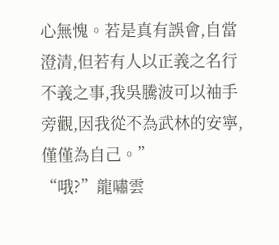心無愧。若是真有誤會,自當澄清,但若有人以正義之名行不義之事,我吳騰波可以袖手旁觀,因我從不為武林的安寧,僅僅為自己。”
“哦?”龍嘯雲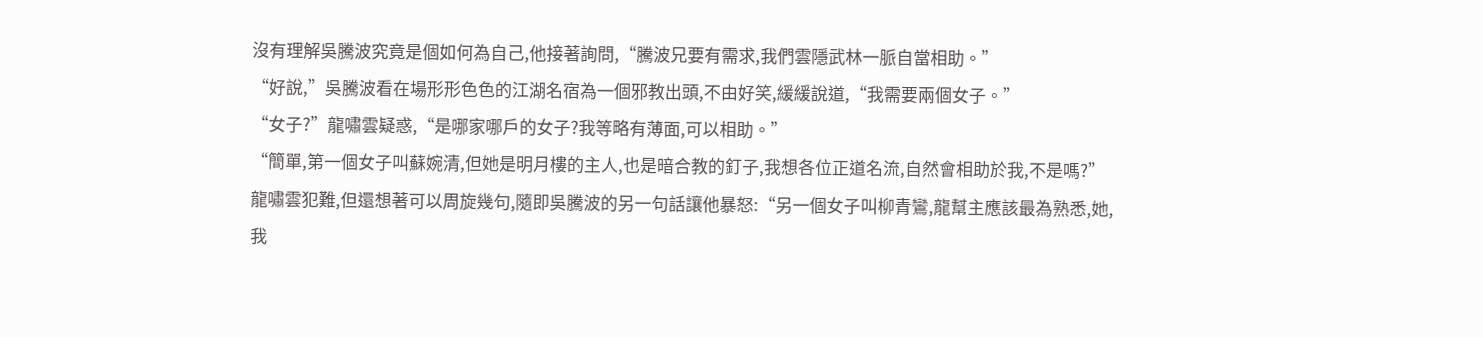沒有理解吳騰波究竟是個如何為自己,他接著詢問,“騰波兄要有需求,我們雲隱武林一脈自當相助。”
“好說,”吳騰波看在場形形色色的江湖名宿為一個邪教出頭,不由好笑,緩緩說道,“我需要兩個女子。”
“女子?”龍嘯雲疑惑,“是哪家哪戶的女子?我等略有薄面,可以相助。”
“簡單,第一個女子叫蘇婉清,但她是明月樓的主人,也是暗合教的釘子,我想各位正道名流,自然會相助於我,不是嗎?”
龍嘯雲犯難,但還想著可以周旋幾句,隨即吳騰波的另一句話讓他暴怒:“另一個女子叫柳青鸞,龍幫主應該最為熟悉,她,我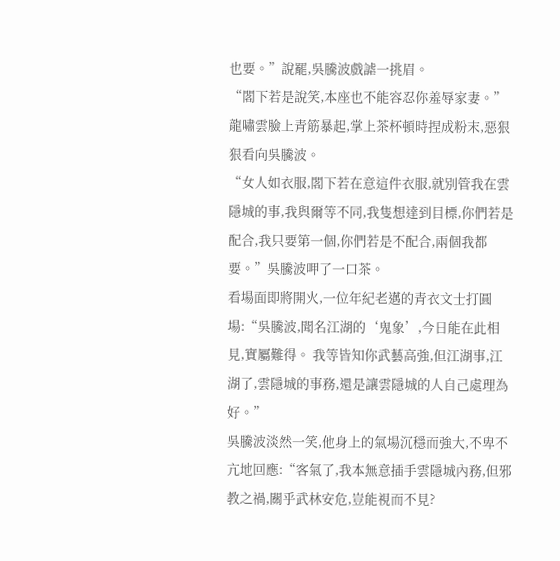也要。”說罷,吳騰波戲謔一挑眉。
“閣下若是說笑,本座也不能容忍你羞辱家妻。”龍嘯雲臉上青筋暴起,掌上茶杯頓時捏成粉末,惡狠狠看向吳騰波。
“女人如衣服,閣下若在意這件衣服,就別管我在雲隱城的事,我與爾等不同,我隻想達到目標,你們若是配合,我只要第一個,你們若是不配合,兩個我都要。”吳騰波呷了一口茶。
看場面即將開火,一位年紀老邁的青衣文士打圓場:“吳騰波,聞名江湖的‘鬼象’,今日能在此相見,實屬難得。 我等皆知你武藝高強,但江湖事,江湖了,雲隱城的事務,還是讓雲隱城的人自己處理為好。”
吳騰波淡然一笑,他身上的氣場沉穩而強大,不卑不亢地回應:“客氣了,我本無意插手雲隱城內務,但邪教之禍,關乎武林安危,豈能視而不見?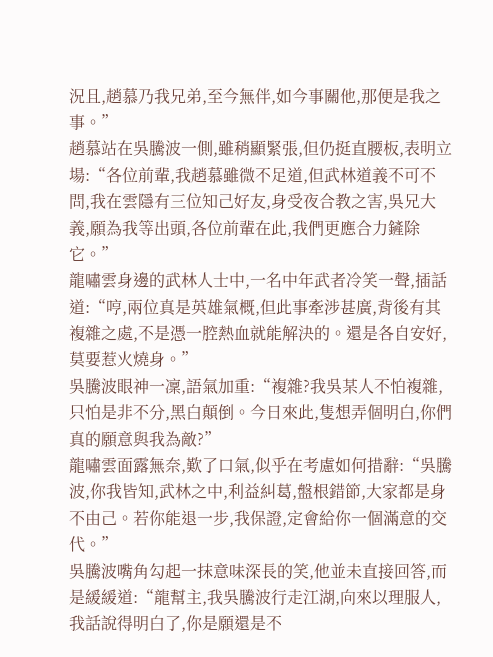況且,趙慕乃我兄弟,至今無伴,如今事關他,那便是我之事。”
趙慕站在吳騰波一側,雖稍顯緊張,但仍挺直腰板,表明立場:“各位前輩,我趙慕雖微不足道,但武林道義不可不問,我在雲隱有三位知己好友,身受夜合教之害,吳兄大義,願為我等出頭,各位前輩在此,我們更應合力鏟除它。”
龍嘯雲身邊的武林人士中,一名中年武者冷笑一聲,插話道:“哼,兩位真是英雄氣概,但此事牽涉甚廣,背後有其複雜之處,不是憑一腔熱血就能解決的。還是各自安好,莫要惹火燒身。”
吳騰波眼神一凜,語氣加重:“複雜?我吳某人不怕複雜,只怕是非不分,黑白顛倒。今日來此,隻想弄個明白,你們真的願意與我為敵?”
龍嘯雲面露無奈,歎了口氣,似乎在考慮如何措辭:“吳騰波,你我皆知,武林之中,利益糾葛,盤根錯節,大家都是身不由己。若你能退一步,我保證,定會給你一個滿意的交代。”
吳騰波嘴角勾起一抹意味深長的笑,他並未直接回答,而是緩緩道:“龍幫主,我吳騰波行走江湖,向來以理服人,我話說得明白了,你是願還是不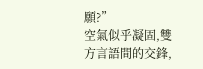願?”
空氣似乎凝固,雙方言語間的交鋒,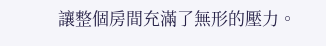讓整個房間充滿了無形的壓力。